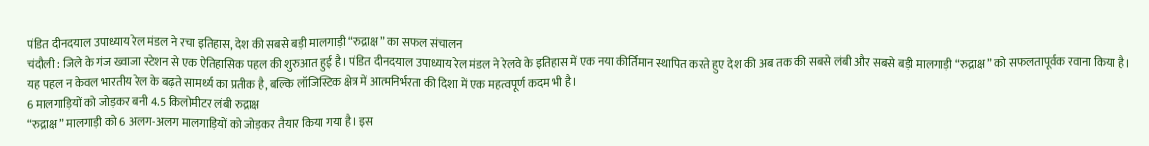पंडित दीनदयाल उपाध्याय रेल मंडल ने रचा इतिहास, देश की सबसे बड़ी मालगाड़ी “रुद्राक्ष” का सफल संचालन
चंदौली : जिले के गंज ख्वाजा स्टेशन से एक ऐतिहासिक पहल की शुरुआत हुई है। पंडित दीनदयाल उपाध्याय रेल मंडल ने रेलवे के इतिहास में एक नया कीर्तिमान स्थापित करते हुए देश की अब तक की सबसे लंबी और सबसे बड़ी मालगाड़ी “रुद्राक्ष” को सफलतापूर्वक रवाना किया है। यह पहल न केवल भारतीय रेल के बढ़ते सामर्थ्य का प्रतीक है, बल्कि लॉजिस्टिक क्षेत्र में आत्मनिर्भरता की दिशा में एक महत्वपूर्ण कदम भी है।
6 मालगाड़ियों को जोड़कर बनी 4.5 किलोमीटर लंबी रुद्राक्ष
“रुद्राक्ष” मालगाड़ी को 6 अलग-अलग मालगाड़ियों को जोड़कर तैयार किया गया है। इस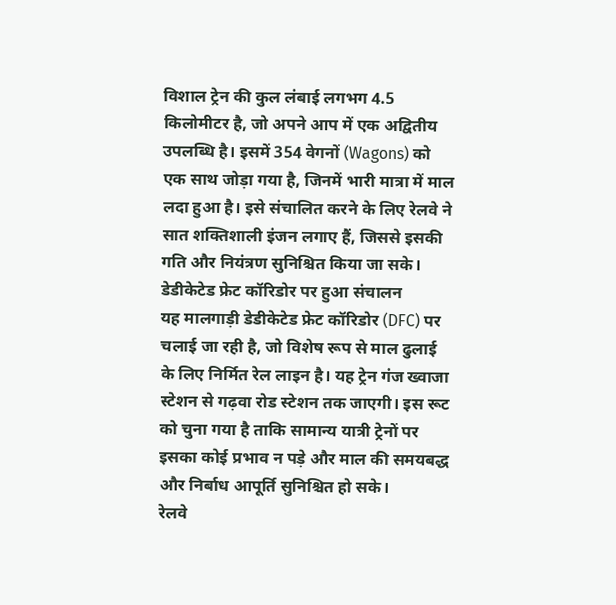विशाल ट्रेन की कुल लंबाई लगभग 4.5 किलोमीटर है, जो अपने आप में एक अद्वितीय उपलब्धि है। इसमें 354 वेगनों (Wagons) को एक साथ जोड़ा गया है, जिनमें भारी मात्रा में माल लदा हुआ है। इसे संचालित करने के लिए रेलवे ने सात शक्तिशाली इंजन लगाए हैं, जिससे इसकी गति और नियंत्रण सुनिश्चित किया जा सके।
डेडीकेटेड फ्रेट कॉरिडोर पर हुआ संचालन
यह मालगाड़ी डेडीकेटेड फ्रेट कॉरिडोर (DFC) पर चलाई जा रही है, जो विशेष रूप से माल ढुलाई के लिए निर्मित रेल लाइन है। यह ट्रेन गंज ख्वाजा स्टेशन से गढ़वा रोड स्टेशन तक जाएगी। इस रूट को चुना गया है ताकि सामान्य यात्री ट्रेनों पर इसका कोई प्रभाव न पड़े और माल की समयबद्ध और निर्बाध आपूर्ति सुनिश्चित हो सके।
रेलवे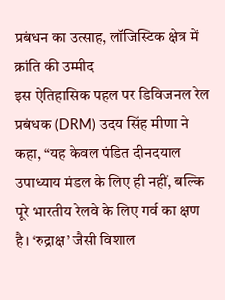प्रबंधन का उत्साह, लॉजिस्टिक क्षेत्र में क्रांति की उम्मीद
इस ऐतिहासिक पहल पर डिविजनल रेल प्रबंधक (DRM) उदय सिंह मीणा ने कहा, “यह केवल पंडित दीनदयाल उपाध्याय मंडल के लिए ही नहीं, बल्कि पूरे भारतीय रेलवे के लिए गर्व का क्षण है। ‘रुद्राक्ष’ जैसी विशाल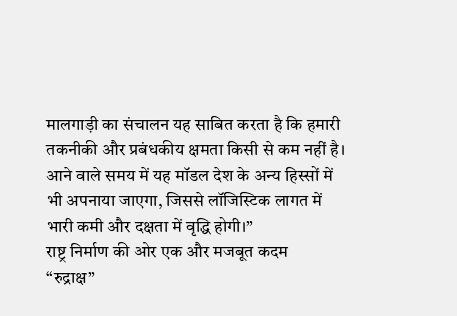मालगाड़ी का संचालन यह साबित करता है कि हमारी तकनीकी और प्रबंधकीय क्षमता किसी से कम नहीं है। आने वाले समय में यह मॉडल देश के अन्य हिस्सों में भी अपनाया जाएगा, जिससे लॉजिस्टिक लागत में भारी कमी और दक्षता में वृद्धि होगी।”
राष्ट्र निर्माण की ओर एक और मजबूत कदम
“रुद्राक्ष”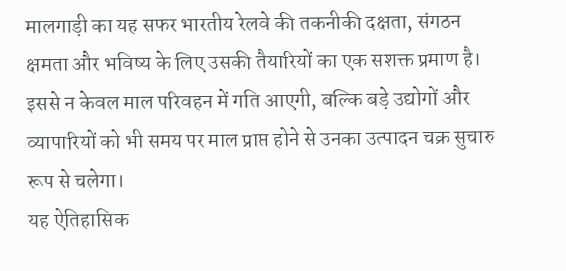मालगाड़ी का यह सफर भारतीय रेलवे की तकनीकी दक्षता, संगठन क्षमता और भविष्य के लिए उसकी तैयारियों का एक सशक्त प्रमाण है। इससे न केवल माल परिवहन में गति आएगी, बल्कि बड़े उद्योगों और व्यापारियों को भी समय पर माल प्राप्त होने से उनका उत्पादन चक्र सुचारु रूप से चलेगा।
यह ऐतिहासिक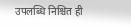उपलब्धि निश्चित ही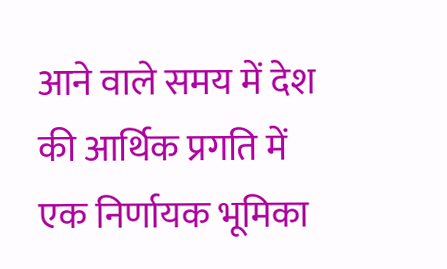आने वाले समय में देश की आर्थिक प्रगति में एक निर्णायक भूमिका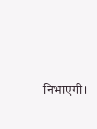निभाएगी।